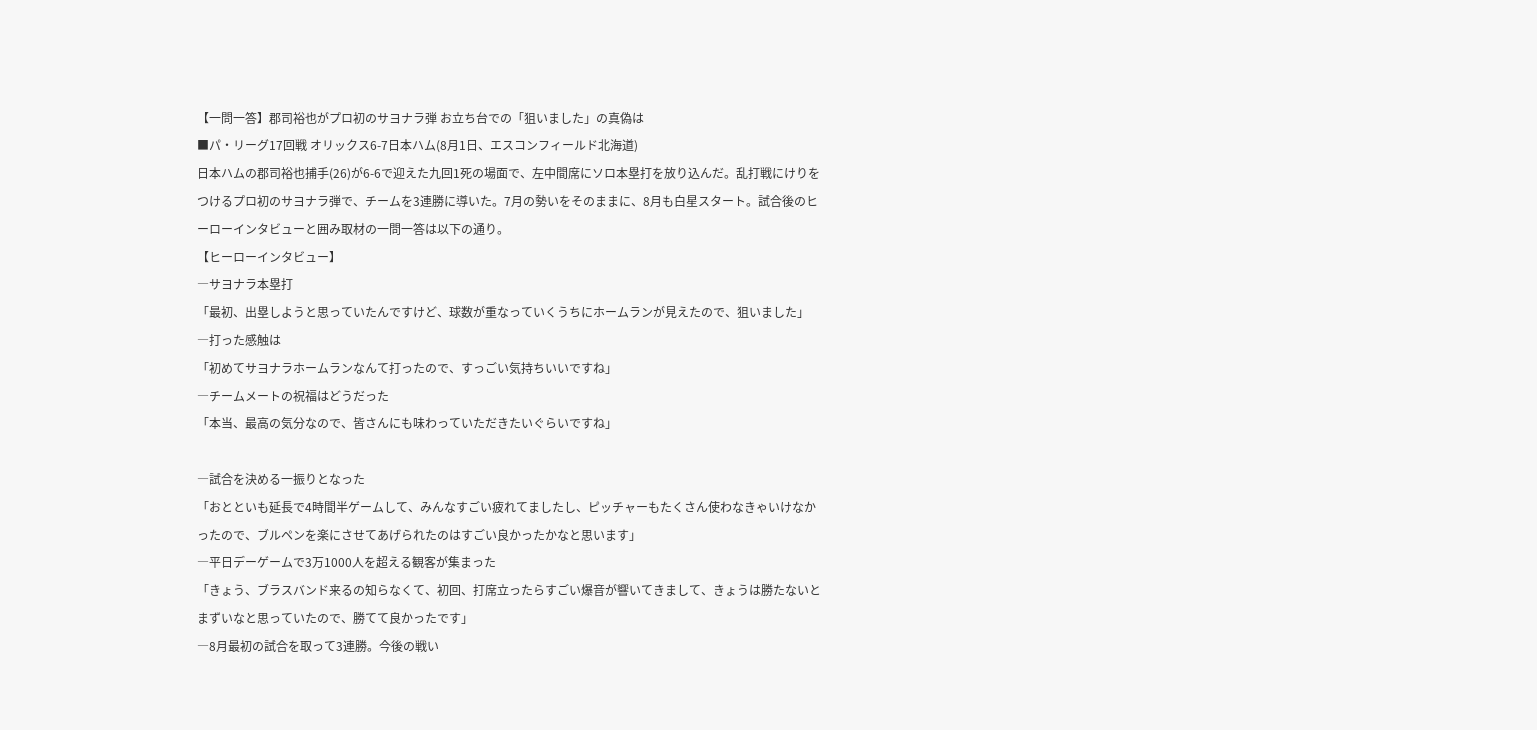【一問一答】郡司裕也がプロ初のサヨナラ弾 お立ち台での「狙いました」の真偽は
■パ・リーグ17回戦 オリックス6-7日本ハム(8月1日、エスコンフィールド北海道)
日本ハムの郡司裕也捕手(26)が6-6で迎えた九回1死の場面で、左中間席にソロ本塁打を放り込んだ。乱打戦にけりをつけるプロ初のサヨナラ弾で、チームを3連勝に導いた。7月の勢いをそのままに、8月も白星スタート。試合後のヒーローインタビューと囲み取材の一問一答は以下の通り。
【ヒーローインタビュー】
―サヨナラ本塁打
「最初、出塁しようと思っていたんですけど、球数が重なっていくうちにホームランが見えたので、狙いました」
―打った感触は
「初めてサヨナラホームランなんて打ったので、すっごい気持ちいいですね」
―チームメートの祝福はどうだった
「本当、最高の気分なので、皆さんにも味わっていただきたいぐらいですね」

―試合を決める一振りとなった
「おとといも延長で4時間半ゲームして、みんなすごい疲れてましたし、ピッチャーもたくさん使わなきゃいけなかったので、ブルペンを楽にさせてあげられたのはすごい良かったかなと思います」
―平日デーゲームで3万1000人を超える観客が集まった
「きょう、ブラスバンド来るの知らなくて、初回、打席立ったらすごい爆音が響いてきまして、きょうは勝たないとまずいなと思っていたので、勝てて良かったです」
―8月最初の試合を取って3連勝。今後の戦い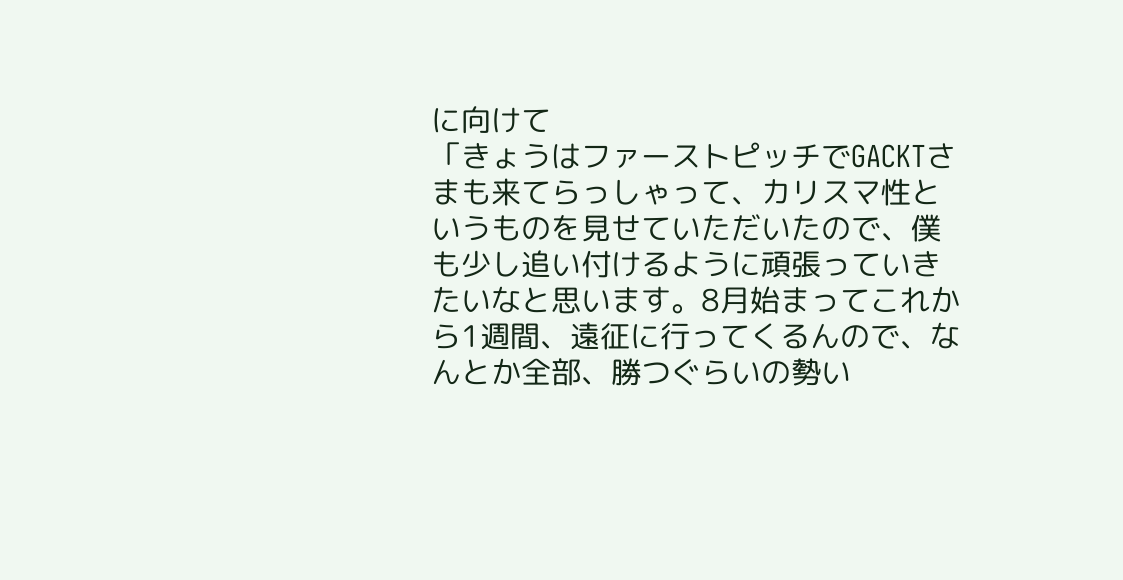に向けて
「きょうはファーストピッチでGACKTさまも来てらっしゃって、カリスマ性というものを見せていただいたので、僕も少し追い付けるように頑張っていきたいなと思います。8月始まってこれから1週間、遠征に行ってくるんので、なんとか全部、勝つぐらいの勢い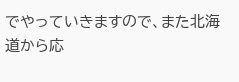でやっていきますので、また北海道から応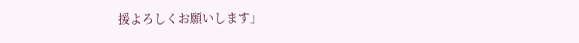援よろしくお願いします」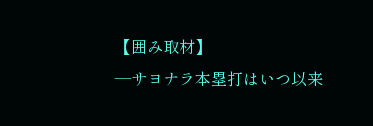【囲み取材】
―サヨナラ本塁打はいつ以来